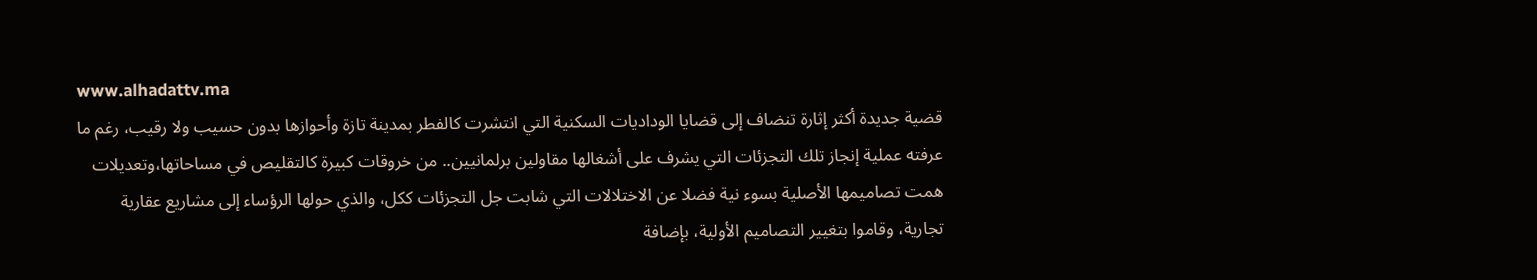www.alhadattv.ma
قضية جديدة أكثر إثارة تنضاف إلى قضايا الوداديات السكنية التي انتشرت كالفطر بمدينة تازة وأحوازها بدون حسيب ولا رقيب، رغم ما عرفته عملية إنجاز تلك التجزئات التي يشرف على أشغالها مقاولين برلمانيين.. من خروقات كبيرة كالتقليص في مساحاتها،وتعديلات همت تصاميمها الأصلية بسوء نية فضلا عن الاختلالات التي شابت جل التجزئات ككل، والذي حولها الرؤساء إلى مشاريع عقارية تجارية، وقاموا بتغيير التصاميم الأولية، بإضافة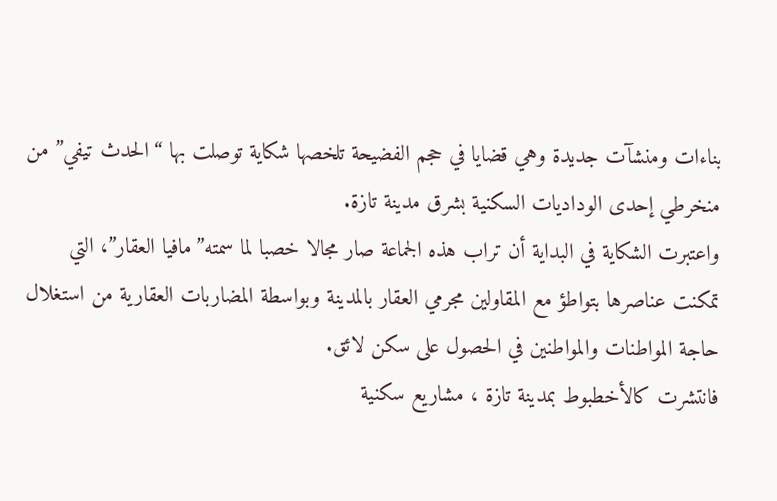بناءات ومنشآت جديدة وهي قضايا في حجم الفضيحة تلخصها شكاية توصلت بها “الحدث تيفي” من منخرطي إحدى الوداديات السكنية بشرق مدينة تازة.
واعتبرت الشكاية في البداية أن تراب هذه الجماعة صار مجالا خصبا لما سمته”مافيا العقار”، التي تمكنت عناصرها بتواطؤ مع المقاولين مجرمي العقار بالمدينة وبواسطة المضاربات العقارية من استغلال حاجة المواطنات والمواطنين في الحصول على سكن لائق.
فانتشرت كالأخطبوط بمدينة تازة ، مشاريع سكنية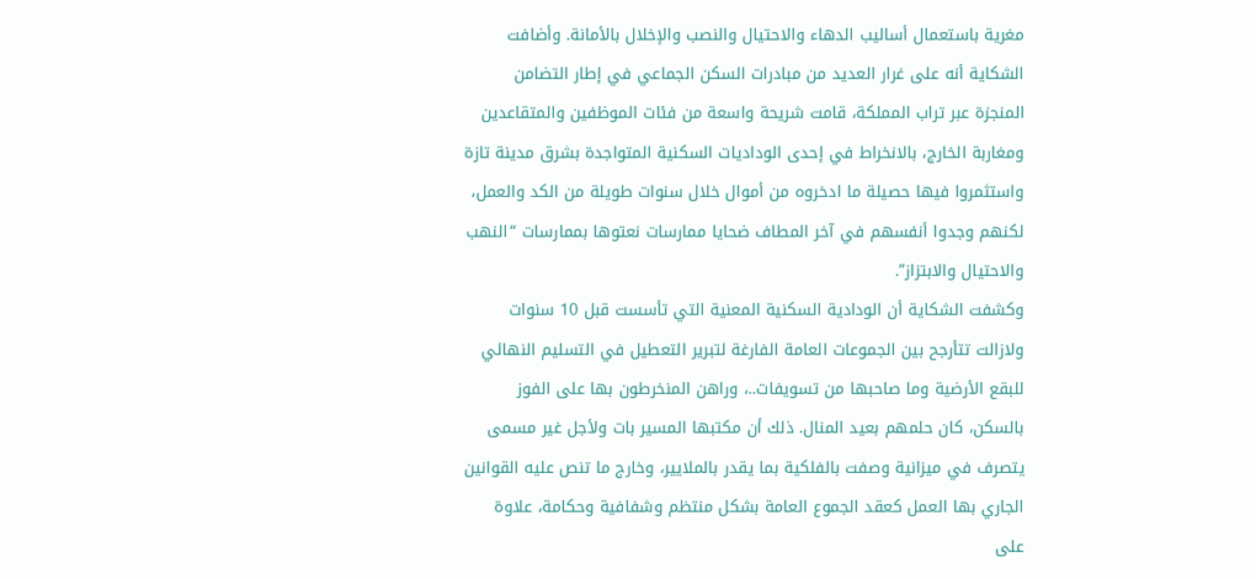مغرية باستعمال أساليب الدهاء والاحتيال والنصب والإخلال بالأمانة. وأضافت الشكاية أنه على غرار العديد من مبادرات السكن الجماعي في إطار التضامن المنجزة عبر تراب المملكة، قامت شريحة واسعة من فئات الموظفين والمتقاعدين ومغاربة الخارج، بالانخراط في إحدى الوداديات السكنية المتواجدة بشرق مدينة تازة واستثمروا فيها حصيلة ما ادخروه من أموال خلال سنوات طويلة من الكد والعمل، لكنهم وجدوا أنفسهم في آخر المطاف ضحايا ممارسات نعتوها بممارسات “النهب والاحتيال والابتزاز”.
وكشفت الشكاية أن الودادية السكنية المعنية التي تأسست قبل 10 سنوات ولازالت تتأرجح بين الجموعات العامة الفارغة لتبرير التعطيل في التسليم النهائي للبقع الأرضية وما صاحبها من تسويفات..، وراهن المنخرطون بها على الفوز بالسكن، كان حلمهم بعيد المنال. ذلك أن مكتبها المسير بات ولأجل غير مسمى يتصرف في ميزانية وصفت بالفلكية بما يقدر بالملايير، وخارج ما تنص عليه القوانين الجاري بها العمل كعقد الجموع العامة بشكل منتظم وشفافية وحكامة، علاوة على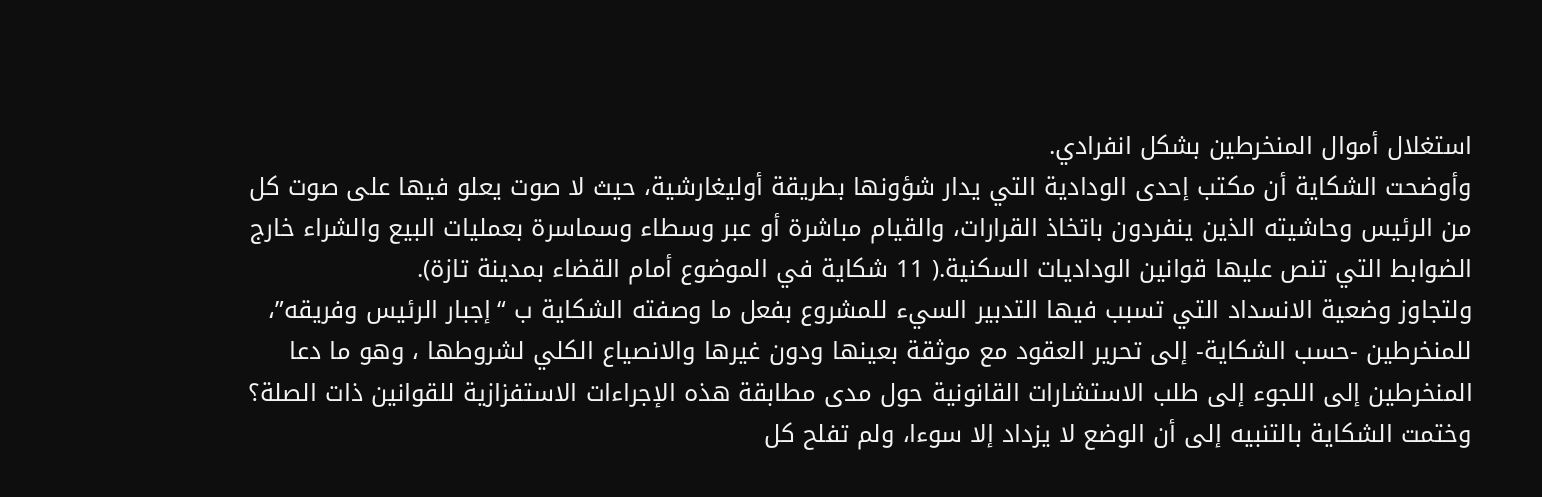استغلال أموال المنخرطين بشكل انفرادي.
وأوضحت الشكاية أن مكتب إحدى الودادية التي يدار شؤونها بطريقة أوليغارشية، حيث لا صوت يعلو فيها على صوت كل من الرئيس وحاشيته الذين ينفردون باتخاذ القرارات، والقيام مباشرة أو عبر وسطاء وسماسرة بعمليات البيع والشراء خارج الضوابط التي تنص عليها قوانين الوداديات السكنية.( 11 شكاية في الموضوع أمام القضاء بمدينة تازة).
ولتجاوز وضعية الانسداد التي تسبب فيها التدبير السيء للمشروع بفعل ما وصفته الشكاية ب “إجبار الرئيس وفريقه”، للمنخرطين -حسب الشكاية- إلى تحرير العقود مع موثقة بعينها ودون غيرها والانصياع الكلي لشروطها ، وهو ما دعا المنخرطين إلى اللجوء إلى طلب الاستشارات القانونية حول مدى مطابقة هذه الإجراءات الاستفزازية للقوانين ذات الصلة؟
وختمت الشكاية بالتنبيه إلى أن الوضع لا يزداد إلا سوءا، ولم تفلح كل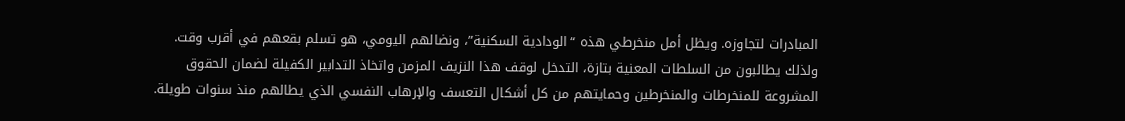المبادرات لتجاوزه. ويظل أمل منخرطي هذه “الودادية السكنية”، ونضالهم اليومي، هو تسلم بقعهم في أقرب وقت. ولذلك يطالبون من السلطات المعنية بتازة، التدخل لوقف هذا النزيف المزمن واتخاذ التدابير الكفيلة لضمان الحقوق المشروعة للمنخرطات والمنخرطين وحمايتهم من كل أشكال التعسف والإرهاب النفسي الذي يطالهم منذ سنوات طويلة.